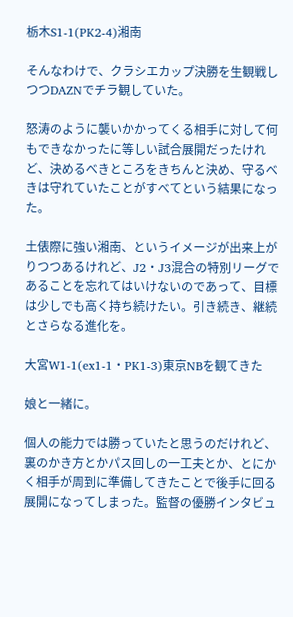栃木S1-1(PK2-4)湘南

そんなわけで、クラシエカップ決勝を生観戦しつつDAZNでチラ観していた。

怒涛のように襲いかかってくる相手に対して何もできなかったに等しい試合展開だったけれど、決めるべきところをきちんと決め、守るべきは守れていたことがすべてという結果になった。

土俵際に強い湘南、というイメージが出来上がりつつあるけれど、J2・J3混合の特別リーグであることを忘れてはいけないのであって、目標は少しでも高く持ち続けたい。引き続き、継続とさらなる進化を。

大宮W1-1(ex1-1・PK1-3)東京NBを観てきた

娘と一緒に。

個人の能力では勝っていたと思うのだけれど、裏のかき方とかパス回しの一工夫とか、とにかく相手が周到に準備してきたことで後手に回る展開になってしまった。監督の優勝インタビュ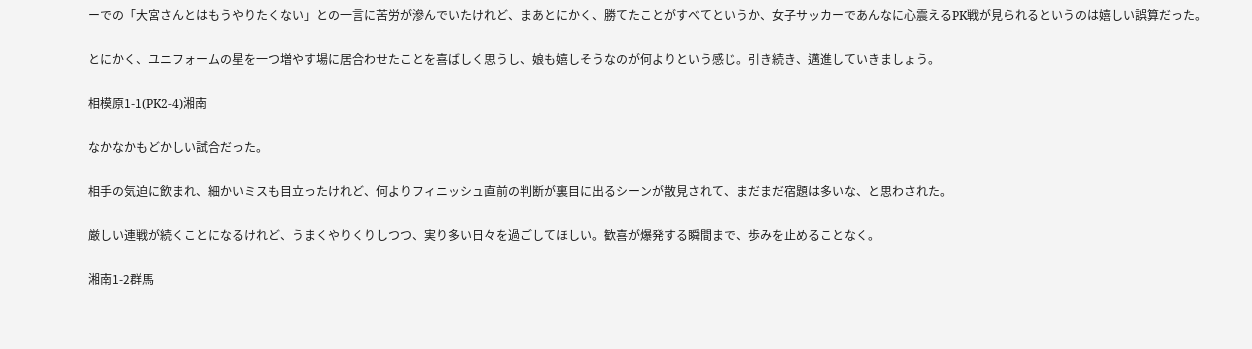ーでの「大宮さんとはもうやりたくない」との一言に苦労が滲んでいたけれど、まあとにかく、勝てたことがすべてというか、女子サッカーであんなに心震えるPK戦が見られるというのは嬉しい誤算だった。

とにかく、ユニフォームの星を一つ増やす場に居合わせたことを喜ばしく思うし、娘も嬉しそうなのが何よりという感じ。引き続き、邁進していきましょう。

相模原1-1(PK2-4)湘南

なかなかもどかしい試合だった。

相手の気迫に飲まれ、細かいミスも目立ったけれど、何よりフィニッシュ直前の判断が裏目に出るシーンが散見されて、まだまだ宿題は多いな、と思わされた。

厳しい連戦が続くことになるけれど、うまくやりくりしつつ、実り多い日々を過ごしてほしい。歓喜が爆発する瞬間まで、歩みを止めることなく。

湘南1-2群馬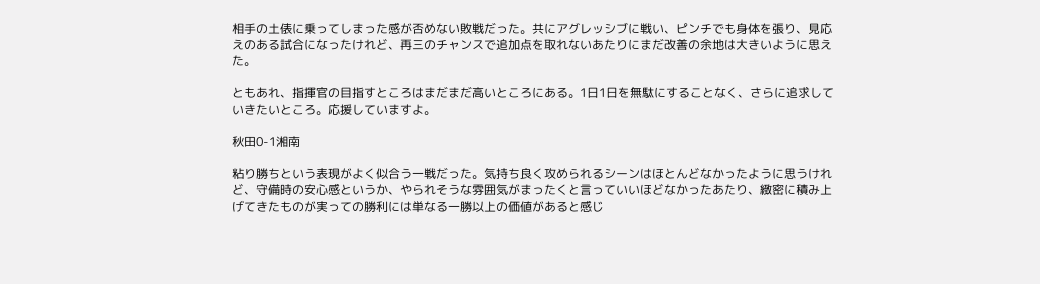相手の土俵に乗ってしまった感が否めない敗戦だった。共にアグレッシブに戦い、ピンチでも身体を張り、見応えのある試合になったけれど、再三のチャンスで追加点を取れないあたりにまだ改善の余地は大きいように思えた。

ともあれ、指揮官の目指すところはまだまだ高いところにある。1日1日を無駄にすることなく、さらに追求していきたいところ。応援していますよ。

秋田0-1湘南

粘り勝ちという表現がよく似合う一戦だった。気持ち良く攻められるシーンはほとんどなかったように思うけれど、守備時の安心感というか、やられそうな雰囲気がまったくと言っていいほどなかったあたり、緻密に積み上げてきたものが実っての勝利には単なる一勝以上の価値があると感じ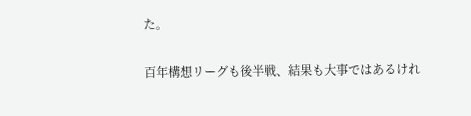た。

百年構想リーグも後半戦、結果も大事ではあるけれ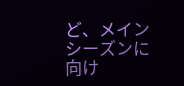ど、メインシーズンに向け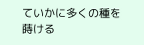ていかに多くの種を蒔ける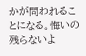かが問われることになる。悔いの残らないよ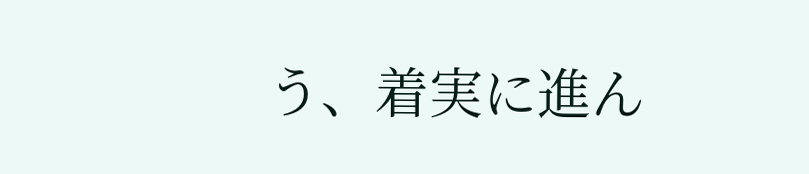う、着実に進ん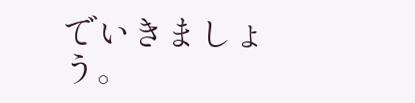でいきましょう。